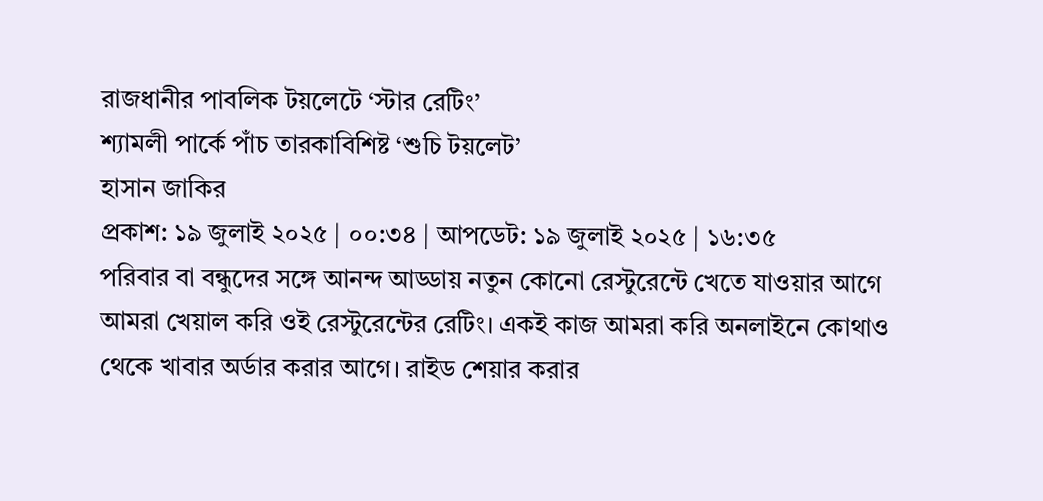রাজধানীর পাবলিক টয়লেটে ‘স্টার রেটিং’
শ্যামলী পার্কে পাঁচ তারকাবিশিষ্ট ‘শুচি টয়লেট’
হাসান জাকির
প্রকাশ: ১৯ জুলাই ২০২৫ | ০০:৩৪ | আপডেট: ১৯ জুলাই ২০২৫ | ১৬:৩৫
পরিবার বা বন্ধুদের সঙ্গে আনন্দ আড্ডায় নতুন কোনো রেস্টুরেন্টে খেতে যাওয়ার আগে আমরা খেয়াল করি ওই রেস্টুরেন্টের রেটিং। একই কাজ আমরা করি অনলাইনে কোথাও থেকে খাবার অর্ডার করার আগে। রাইড শেয়ার করার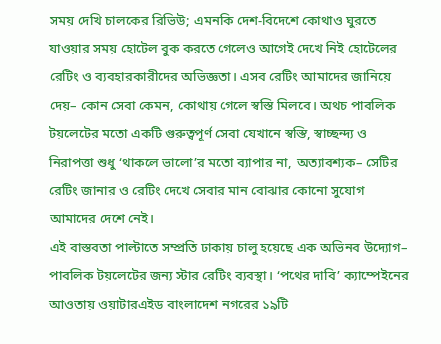সময় দেখি চালকের রিভিউ; এমনকি দেশ-বিদেশে কোথাও ঘুরতে যাওয়ার সময় হোটেল বুক করতে গেলেও আগেই দেখে নিই হোটেলের রেটিং ও ব্যবহারকারীদের অভিজ্ঞতা। এসব রেটিং আমাদের জানিয়ে দেয়– কোন সেবা কেমন, কোথায় গেলে স্বস্তি মিলবে। অথচ পাবলিক টয়লেটের মতো একটি গুরুত্বপূর্ণ সেবা যেখানে স্বস্তি, স্বাচ্ছন্দ্য ও নিরাপত্তা শুধু ‘থাকলে ভালো’র মতো ব্যাপার না, অত্যাবশ্যক– সেটির রেটিং জানার ও রেটিং দেখে সেবার মান বোঝার কোনো সুযোগ আমাদের দেশে নেই।
এই বাস্তবতা পাল্টাতে সম্প্রতি ঢাকায় চালু হয়েছে এক অভিনব উদ্যোগ– পাবলিক টয়লেটের জন্য স্টার রেটিং ব্যবস্থা। ‘পথের দাবি’ ক্যাম্পেইনের আওতায় ওয়াটারএইড বাংলাদেশ নগরের ১৯টি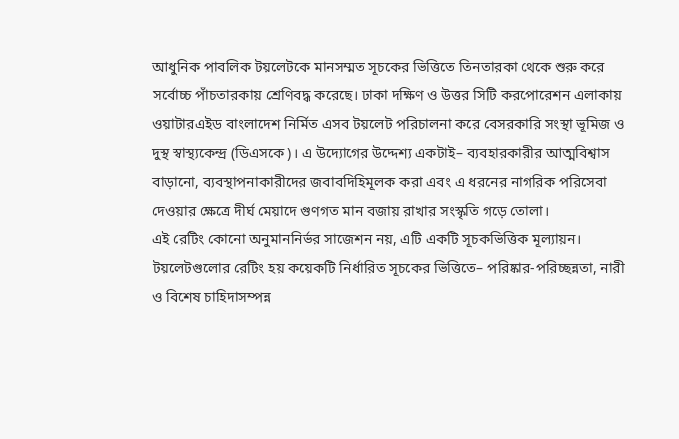আধুনিক পাবলিক টয়লেটকে মানসম্মত সূচকের ভিত্তিতে তিনতারকা থেকে শুরু করে সর্বোচ্চ পাঁচতারকায় শ্রেণিবদ্ধ করেছে। ঢাকা দক্ষিণ ও উত্তর সিটি করপোরেশন এলাকায় ওয়াটারএইড বাংলাদেশ নির্মিত এসব টয়লেট পরিচালনা করে বেসরকারি সংস্থা ভূমিজ ও দুস্থ স্বাস্থ্যকেন্দ্র (ডিএসকে)। এ উদ্যোগের উদ্দেশ্য একটাই– ব্যবহারকারীর আত্মবিশ্বাস বাড়ানো, ব্যবস্থাপনাকারীদের জবাবদিহিমূলক করা এবং এ ধরনের নাগরিক পরিসেবা দেওয়ার ক্ষেত্রে দীর্ঘ মেয়াদে গুণগত মান বজায় রাখার সংস্কৃতি গড়ে তোলা।
এই রেটিং কোনো অনুমাননির্ভর সাজেশন নয়, এটি একটি সূচকভিত্তিক মূল্যায়ন। টয়লেটগুলোর রেটিং হয় কয়েকটি নির্ধারিত সূচকের ভিত্তিতে– পরিষ্কার-পরিচ্ছন্নতা, নারী ও বিশেষ চাহিদাসম্পন্ন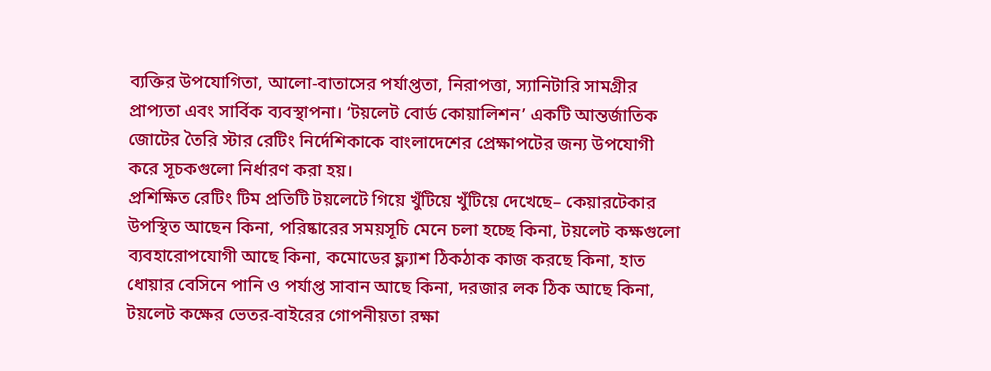ব্যক্তির উপযোগিতা, আলো-বাতাসের পর্যাপ্ততা, নিরাপত্তা, স্যানিটারি সামগ্রীর প্রাপ্যতা এবং সার্বিক ব্যবস্থাপনা। ‘টয়লেট বোর্ড কোয়ালিশন’ একটি আন্তর্জাতিক জোটের তৈরি স্টার রেটিং নির্দেশিকাকে বাংলাদেশের প্রেক্ষাপটের জন্য উপযোগী করে সূচকগুলো নির্ধারণ করা হয়।
প্রশিক্ষিত রেটিং টিম প্রতিটি টয়লেটে গিয়ে খুঁটিয়ে খুঁটিয়ে দেখেছে– কেয়ারটেকার উপস্থিত আছেন কিনা, পরিষ্কারের সময়সূচি মেনে চলা হচ্ছে কিনা, টয়লেট কক্ষগুলো ব্যবহারোপযোগী আছে কিনা, কমোডের ফ্ল্যাশ ঠিকঠাক কাজ করছে কিনা, হাত ধোয়ার বেসিনে পানি ও পর্যাপ্ত সাবান আছে কিনা, দরজার লক ঠিক আছে কিনা, টয়লেট কক্ষের ভেতর-বাইরের গোপনীয়তা রক্ষা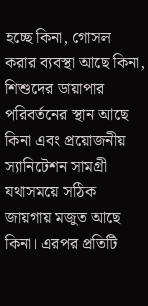হচ্ছে কিনা, গোসল করার ব্যবস্থা আছে কিনা, শিশুদের ডায়াপার পরিবর্তনের স্থান আছে কিনা এবং প্রয়োজনীয় স্যানিটেশন সামগ্রী যথাসময়ে সঠিক জায়গায় মজুত আছে কিনা। এরপর প্রতিটি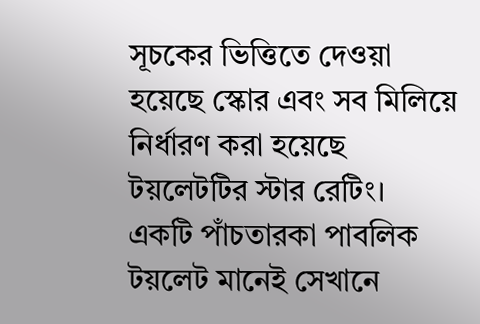সূচকের ভিত্তিতে দেওয়া হয়েছে স্কোর এবং সব মিলিয়ে নির্ধারণ করা হয়েছে টয়লেটটির স্টার রেটিং।
একটি পাঁচতারকা পাবলিক টয়লেট মানেই সেখানে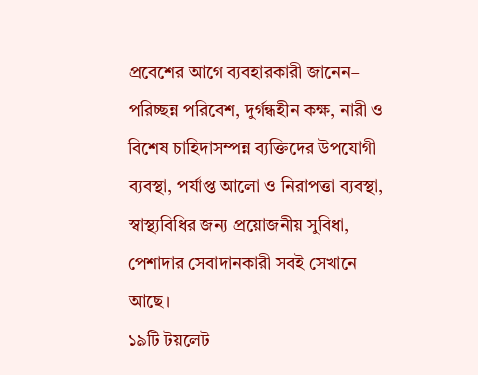প্রবেশের আগে ব্যবহারকারী জানেন– পরিচ্ছন্ন পরিবেশ, দুর্গন্ধহীন কক্ষ, নারী ও বিশেষ চাহিদাসম্পন্ন ব্যক্তিদের উপযোগী ব্যবস্থা, পর্যাপ্ত আলো ও নিরাপত্তা ব্যবস্থা, স্বাস্থ্যবিধির জন্য প্রয়োজনীয় সুবিধা, পেশাদার সেবাদানকারী সবই সেখানে আছে।
১৯টি টয়লেট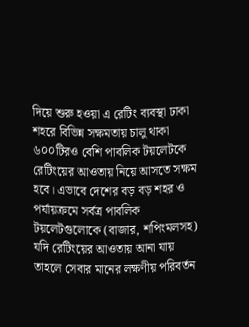দিয়ে শুরু হওয়া এ রেটিং ব্যবস্থা ঢাকা শহরে বিভিন্ন সক্ষমতায় চালু থাকা ৬০০টিরও বেশি পাবলিক টয়লেটকে রেটিংয়ের আওতায় নিয়ে আসতে সক্ষম হবে। এভাবে দেশের বড় বড় শহর ও পর্যায়ক্রমে সর্বত্র পাবলিক টয়লেটগুলোকে (বাজার, শপিংমলসহ) যদি রেটিংয়ের আওতায় আনা যায় তাহলে সেবার মানের লক্ষণীয় পরিবর্তন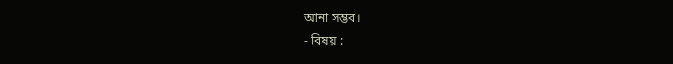আনা সম্ভব।
- বিষয় :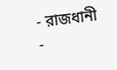- রাজধানী
-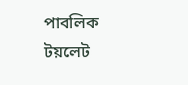পাবলিক টয়লেট